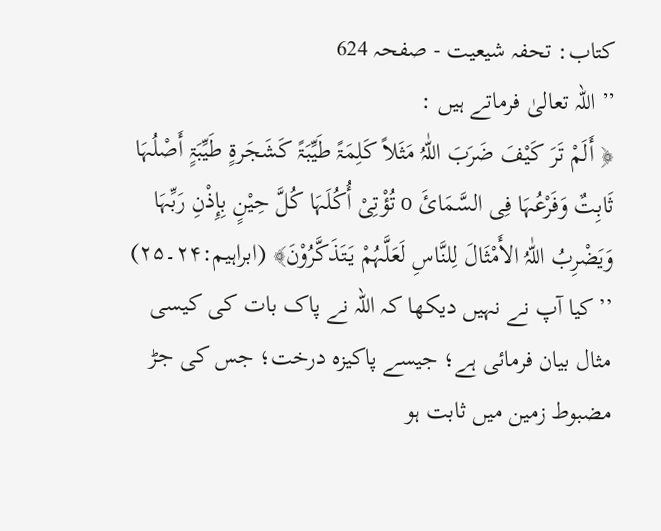کتاب: تحفہ شیعیت - صفحہ 624
’’ اللہ تعالیٰ فرماتے ہیں :
﴿ أَلَمْ تَرَ کَیْفَ ضَرَبَ اللّٰہُ مَثَلاً کَلِمَۃً طَیِّبَۃً کَشَجَرۃٍ طَیِّبَۃٍ أَصْلُہَا ثَابِتٌ وَفَرْعُہَا فِی السَّمَائَ o تُؤْتِیْ أُکُلَہَا کُلَّ حِیْنٍ بِإِذْنِ رَبِّہَا وَیَضْرِبُ اللّٰہُ الأَمْثَالَ لِلنَّاسِ لَعَلَّہُمْ یَتَذَکَّرُوْنَ﴾ (ابراہیم:۲۴۔۲۵)
’’کیا آپ نے نہیں دیکھا کہ اللہ نے پاک بات کی کیسی مثال بیان فرمائی ہے؛ جیسے پاکیزہ درخت؛ جس کی جڑ مضبوط زمین میں ثابت ہو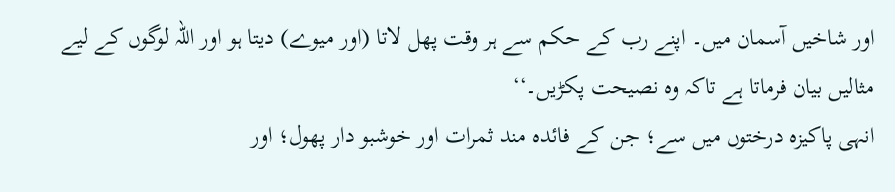اور شاخیں آسمان میں۔ اپنے رب کے حکم سے ہر وقت پھل لاتا (اور میوے) دیتا ہو اور اللہ لوگوں کے لیے مثالیں بیان فرماتا ہے تاکہ وہ نصیحت پکڑیں۔‘‘
انہی پاکیزہ درختوں میں سے؛ جن کے فائدہ مند ثمرات اور خوشبو دار پھول؛ اور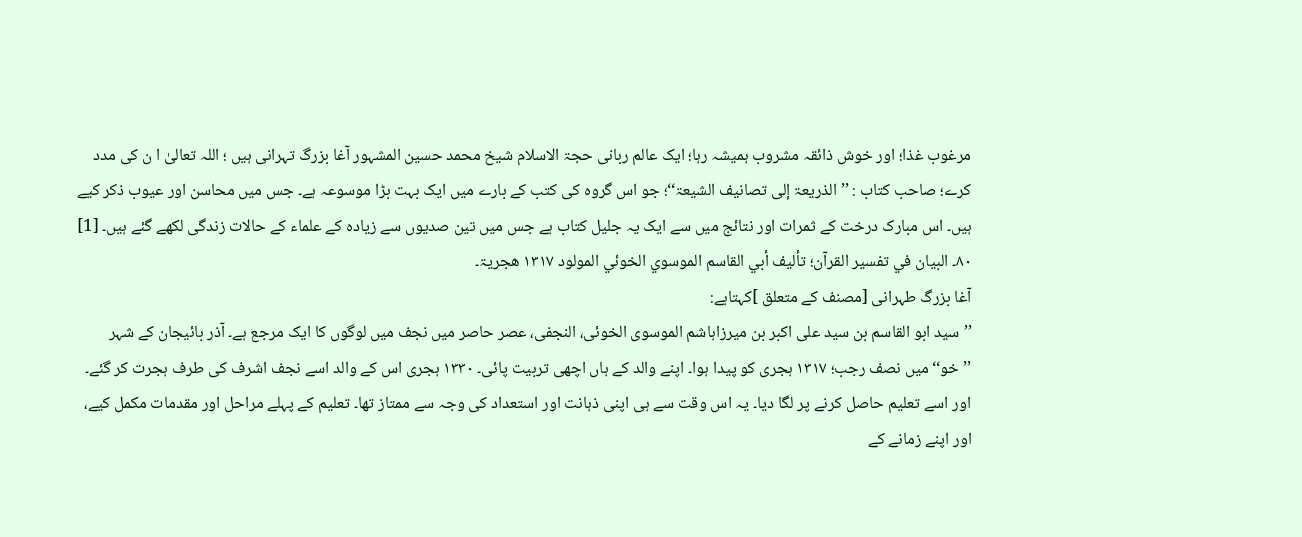مرغوب غذا؛ اور خوش ذائقہ مشروب ہمیشہ رہا؛ ایک عالم ربانی حجۃ الاسلام شیخ محمد حسین المشہور آغا بزرگ تہرانی ہیں ؛ اللہ تعالیٰ ا ن کی مدد کرے؛ صاحب کتاب : ’’ الذریعۃ إلی تصانیف الشیعۃ‘‘؛ جو اس گروہ کی کتب کے بارے میں ایک بہت بڑا موسوعہ ہے۔ جس میں محاسن اور عیوب ذکر کیے ہیں۔ اس مبارک درخت کے ثمرات اور نتائج میں سے ایک یہ جلیل کتاب ہے جس میں تین صدیوں سے زیادہ کے علماء کے حالات زندگی لکھے گئے ہیں۔ [1]
۸۰۔ البیان في تفسیر القرآن؛ تألیف أبي القاسم الموسوي الخوئي المولود ۱۳۱۷ ھجریۃ۔
آغا بزرگ طہرانی [مصنف کے متعلق ]کہتاہے:
’’سید ابو القاسم بن سید علی اکبر بن میرزاہاشم الموسوی الخوئی، النجفی، عصر حاصر میں نجف میں لوگوں کا ایک مرجع ہے۔ آذر بائیجان کے شہر ’’خو‘‘ میں نصف رجب؛ ۱۳۱۷ ہجری کو پیدا ہوا۔ اپنے والد کے ہاں اچھی تربیت پائی۔ ۱۳۳۰ ہجری اس کے والد اسے نجف اشرف کی طرف ہجرت کر گئے۔ اور اسے تعلیم حاصل کرنے پر لگا دیا۔ یہ اس وقت سے ہی اپنی ذہانت اور استعداد کی وجہ سے ممتاز تھا۔ تعلیم کے پہلے مراحل اور مقدمات مکمل کیے، اور اپنے زمانے کے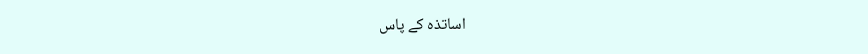اساتذہ کے پاس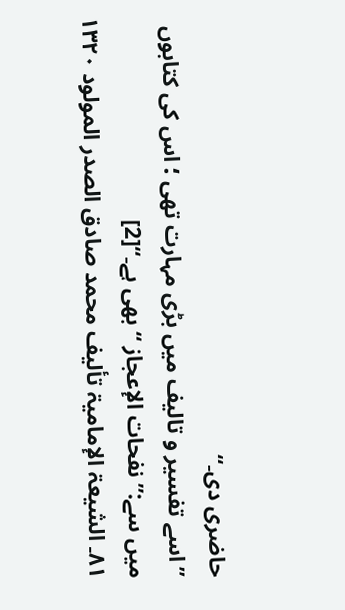حاضری دی۔‘‘
’’اسے تفسیر و تالیف میں بڑی مہارت تھی ؛ اس کی کتابوں میں سے:’’ نفحات الإعجاز ‘‘ بھی ہے۔‘‘[2]
۸۱۔ الشیعۃ الإمامیۃ تألیف محمد صادق الصدر المولود ۱۳۲۰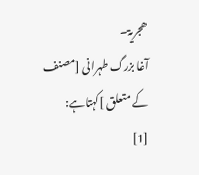ھجریۃ۔
آغا بزرگ طہرانی [مصنف کے متعلق ]کہتاہے:
[1]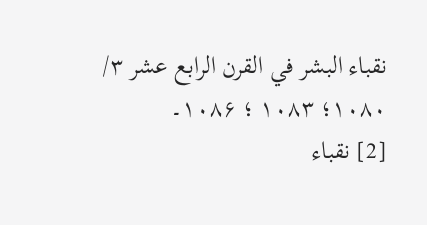نقباء البشر في القرن الرابع عشر ۳/ ۱۰۸۰؛ ۱۰۸۳ ؛ ۱۰۸۶۔
[2] نقباء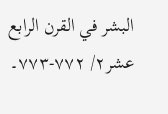البشر في القرن الرابع عشر۲/ ۷۷۲-۷۷۳۔